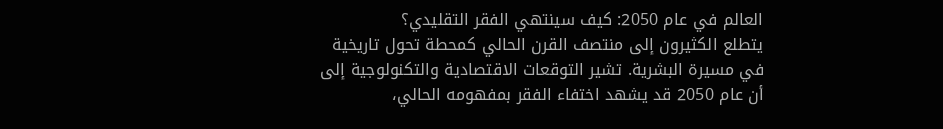العالم في عام 2050: كيف سينتهي الفقر التقليدي؟
يتطلع الكثيرون إلى منتصف القرن الحالي كمحطة تحول تاريخية في مسيرة البشرية. تشير التوقعات الاقتصادية والتكنولوجية إلى أن عام 2050 قد يشهد اختفاء الفقر بمفهومه الحالي،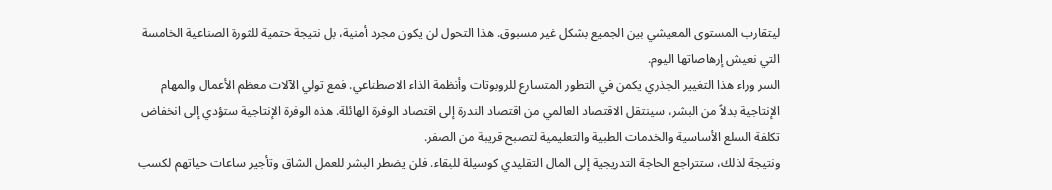ليتقارب المستوى المعيشي بين الجميع بشكل غير مسبوق. هذا التحول لن يكون مجرد أمنية، بل نتيجة حتمية للثورة الصناعية الخامسة التي نعيش إرهاصاتها اليوم.
السر وراء هذا التغيير الجذري يكمن في التطور المتسارع للروبوتات وأنظمة الذاء الاصطناعي. فمع تولي الآلات معظم الأعمال والمهام الإنتاجية بدلاً من البشر، سينتقل الاقتصاد العالمي من اقتصاد الندرة إلى اقتصاد الوفرة الهائلة. هذه الوفرة الإنتاجية ستؤدي إلى انخفاض تكلفة السلع الأساسية والخدمات الطبية والتعليمية لتصبح قريبة من الصفر.
ونتيجة لذلك، ستتراجع الحاجة التدريجية إلى المال التقليدي كوسيلة للبقاء. فلن يضطر البشر للعمل الشاق وتأجير ساعات حياتهم لكسب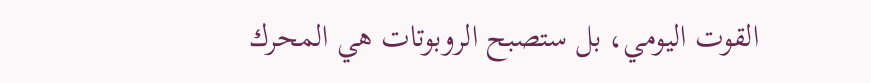القوت اليومي، بل ستصبح الروبوتات هي المحرك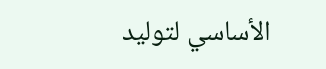الأساسي لتوليد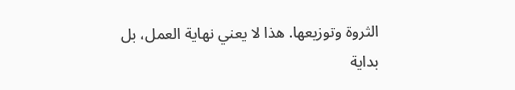الثروة وتوزيعها. هذا لا يعني نهاية العمل، بل بداية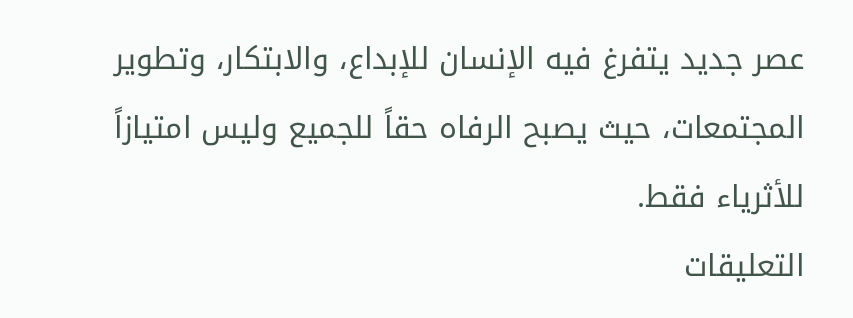عصر جديد يتفرغ فيه الإنسان للإبداع، والابتكار، وتطوير المجتمعات، حيث يصبح الرفاه حقاً للجميع وليس امتيازاً للأثرياء فقط.
التعليقات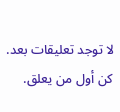لا توجد تعليقات بعد. كن أول من يعلق.